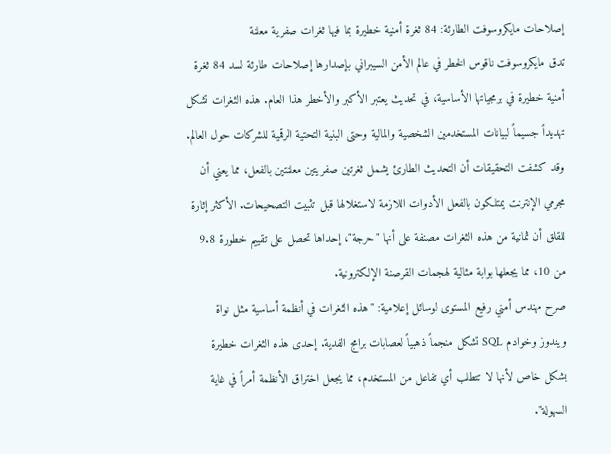إصلاحات مايكروسوفت الطارئة: 84 ثغرة أمنية خطيرة بما فيها ثغرات صفرية معلنة
تدق مايكروسوفت ناقوس الخطر في عالم الأمن السيبراني بإصدارها إصلاحات طارئة لسد 84 ثغرة أمنية خطيرة في برمجياتها الأساسية، في تحديث يعتبر الأكبر والأخطر هذا العام. هذه الثغرات تشكل تهديداً جسيماً لبيانات المستخدمين الشخصية والمالية وحتى البنية التحتية الرقمية للشركات حول العالم.
وقد كشفت التحقيقات أن التحديث الطارئ يشمل ثغرتين صفريتين معلنتين بالفعل، مما يعني أن مجرمي الإنترنت يمتلكون بالفعل الأدوات اللازمة لاستغلالها قبل تثبيت التصحيحات. الأكثر إثارة للقلق أن ثمانية من هذه الثغرات مصنفة على أنها "حرجة"، إحداها تحصل على تقييم خطورة 9.8 من 10، مما يجعلها بوابة مثالية لهجمات القرصنة الإلكترونية.
صرح مهندس أمني رفيع المستوى لوسائل إعلامية: "هذه الثغرات في أنظمة أساسية مثل نواة ويندوز وخوادم SQL تشكل منجماً ذهبياً لعصابات برامج الفدية. إحدى هذه الثغرات خطيرة بشكل خاص لأنها لا تتطلب أي تفاعل من المستخدم، مما يجعل اختراق الأنظمة أمراً في غاية السهولة".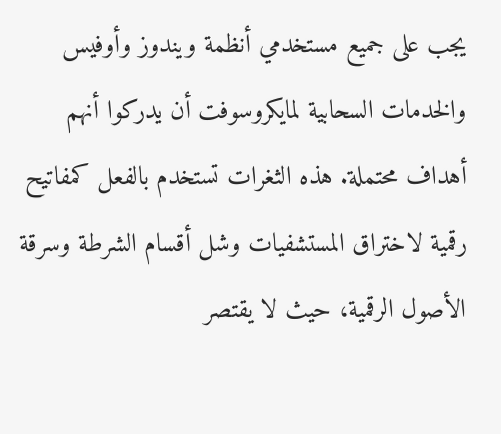يجب على جميع مستخدمي أنظمة ويندوز وأوفيس والخدمات السحابية لمايكروسوفت أن يدركوا أنهم أهداف محتملة. هذه الثغرات تستخدم بالفعل كمفاتيح رقمية لاختراق المستشفيات وشل أقسام الشرطة وسرقة الأصول الرقمية، حيث لا يقتصر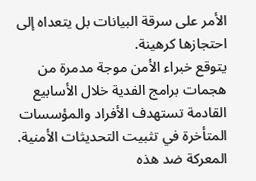الأمر على سرقة البيانات بل يتعداه إلى احتجازها كرهينة.
يتوقع خبراء الأمن موجة مدمرة من هجمات برامج الفدية خلال الأسابيع القادمة تستهدف الأفراد والمؤسسات المتأخرة في تثبيت التحديثات الأمنية. المعركة ضد هذه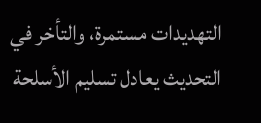التهديدات مستمرة، والتأخر في التحديث يعادل تسليم الأسلحة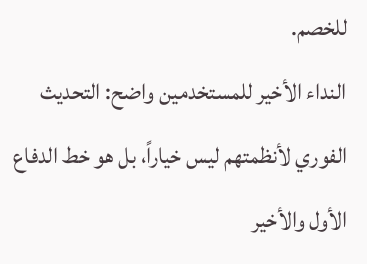للخصم.
النداء الأخير للمستخدمين واضح: التحديث الفوري لأنظمتهم ليس خياراً، بل هو خط الدفاع الأول والأخير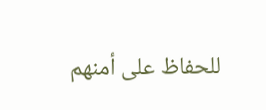للحفاظ على أمنهم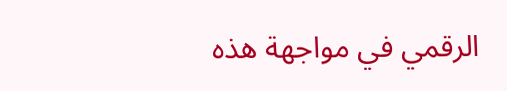الرقمي في مواجهة هذه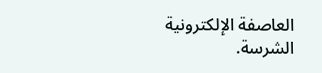العاصفة الإلكترونية الشرسة.